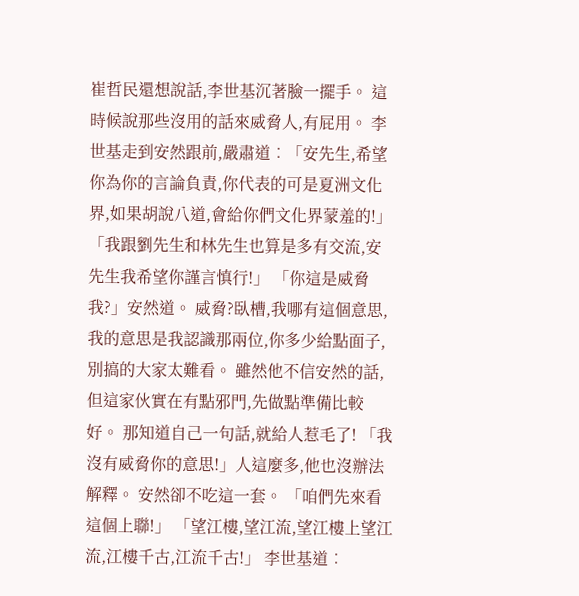崔哲民還想說話,李世基沉著臉一擺手。 這時候說那些沒用的話來威脅人,有屁用。 李世基走到安然跟前,嚴肅道︰「安先生,希望你為你的言論負責,你代表的可是夏洲文化界,如果胡說八道,會給你們文化界蒙羞的!」 「我跟劉先生和林先生也算是多有交流,安先生我希望你謹言慎行!」 「你這是威脅我?」安然道。 威脅?臥槽,我哪有這個意思,我的意思是我認識那兩位,你多少給點面子,別搞的大家太難看。 雖然他不信安然的話,但這家伙實在有點邪門,先做點準備比較好。 那知道自己一句話,就給人惹毛了! 「我沒有威脅你的意思!」人這麼多,他也沒辦法解釋。 安然卻不吃這一套。 「咱們先來看這個上聯!」 「望江樓,望江流,望江樓上望江流,江樓千古,江流千古!」 李世基道︰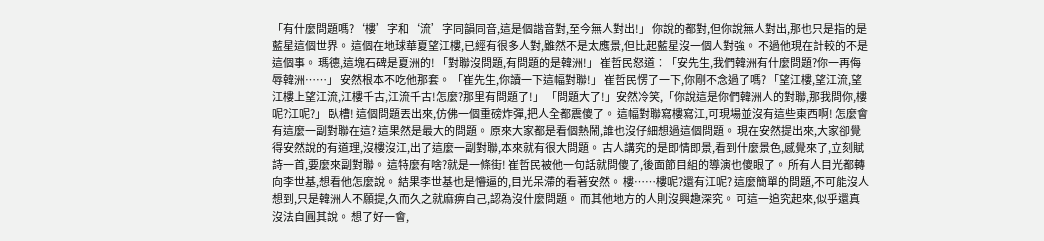「有什麼問題嗎?‘樓’字和‘流’字同韻同音,這是個諧音對,至今無人對出!」 你說的都對,但你說無人對出,那也只是指的是藍星這個世界。 這個在地球華夏望江樓,已經有很多人對,雖然不是太應景,但比起藍星沒一個人對強。 不過他現在計較的不是這個事。 瑪德,這塊石碑是夏洲的! 「對聯沒問題,有問題的是韓洲!」 崔哲民怒道︰「安先生,我們韓洲有什麼問題?你一再侮辱韓洲……」 安然根本不吃他那套。 「崔先生,你讀一下這幅對聯!」 崔哲民愣了一下,你剛不念過了嗎? 「望江樓,望江流,望江樓上望江流,江樓千古,江流千古!怎麼?那里有問題了!」 「問題大了!」安然冷笑,「你說這是你們韓洲人的對聯,那我問你,樓呢?江呢?」 臥槽! 這個問題丟出來,仿佛一個重磅炸彈,把人全都震傻了。 這幅對聯寫樓寫江,可現場並沒有這些東西啊! 怎麼會有這麼一副對聯在這? 這果然是最大的問題。 原來大家都是看個熱鬧,誰也沒仔細想過這個問題。 現在安然提出來,大家卻覺得安然說的有道理,沒樓沒江,出了這麼一副對聯,本來就有很大問題。 古人講究的是即情即景,看到什麼景色,感覺來了,立刻賦詩一首,要麼來副對聯。 這特麼有啥?就是一條街! 崔哲民被他一句話就問傻了,後面節目組的導演也傻眼了。 所有人目光都轉向李世基,想看他怎麼說。 結果李世基也是懵逼的,目光呆滯的看著安然。 樓……樓呢?還有江呢? 這麼簡單的問題,不可能沒人想到,只是韓洲人不願提,久而久之就麻痹自己,認為沒什麼問題。 而其他地方的人則沒興趣深究。 可這一追究起來,似乎還真沒法自圓其說。 想了好一會,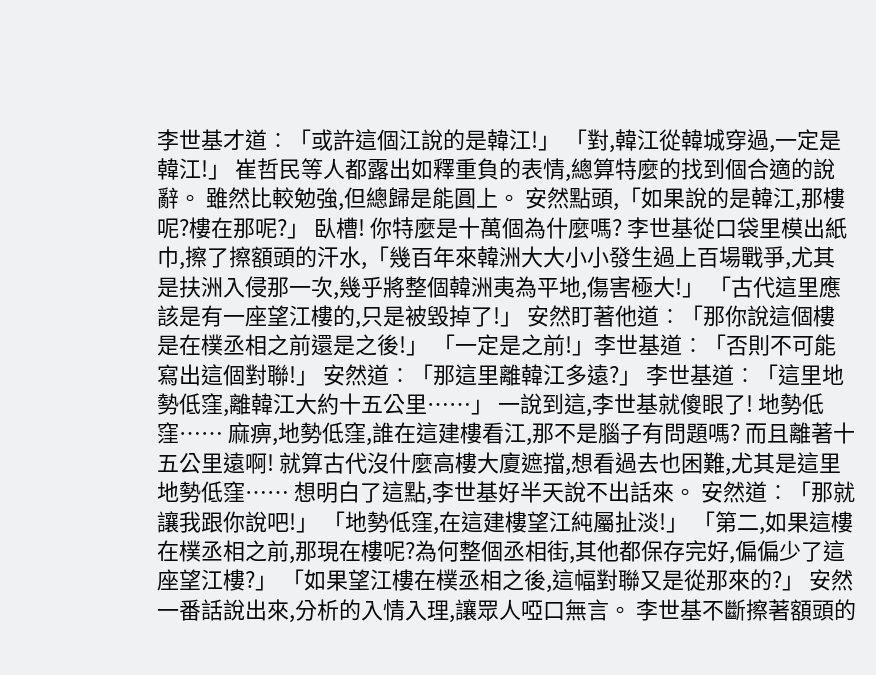李世基才道︰「或許這個江說的是韓江!」 「對,韓江從韓城穿過,一定是韓江!」 崔哲民等人都露出如釋重負的表情,總算特麼的找到個合適的說辭。 雖然比較勉強,但總歸是能圓上。 安然點頭,「如果說的是韓江,那樓呢?樓在那呢?」 臥槽! 你特麼是十萬個為什麼嗎? 李世基從口袋里模出紙巾,擦了擦額頭的汗水,「幾百年來韓洲大大小小發生過上百場戰爭,尤其是扶洲入侵那一次,幾乎將整個韓洲夷為平地,傷害極大!」 「古代這里應該是有一座望江樓的,只是被毀掉了!」 安然盯著他道︰「那你說這個樓是在樸丞相之前還是之後!」 「一定是之前!」李世基道︰「否則不可能寫出這個對聯!」 安然道︰「那這里離韓江多遠?」 李世基道︰「這里地勢低窪,離韓江大約十五公里……」 一說到這,李世基就傻眼了! 地勢低窪…… 麻痹,地勢低窪,誰在這建樓看江,那不是腦子有問題嗎? 而且離著十五公里遠啊! 就算古代沒什麼高樓大廈遮擋,想看過去也困難,尤其是這里地勢低窪…… 想明白了這點,李世基好半天說不出話來。 安然道︰「那就讓我跟你說吧!」 「地勢低窪,在這建樓望江純屬扯淡!」 「第二,如果這樓在樸丞相之前,那現在樓呢?為何整個丞相街,其他都保存完好,偏偏少了這座望江樓?」 「如果望江樓在樸丞相之後,這幅對聯又是從那來的?」 安然一番話說出來,分析的入情入理,讓眾人啞口無言。 李世基不斷擦著額頭的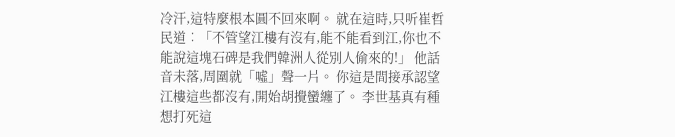冷汗,這特麼根本圓不回來啊。 就在這時,只听崔哲民道︰「不管望江樓有沒有,能不能看到江,你也不能說這塊石碑是我們韓洲人從別人偷來的!」 他話音未落,周圍就「噓」聲一片。 你這是間接承認望江樓這些都沒有,開始胡攪蠻纏了。 李世基真有種想打死這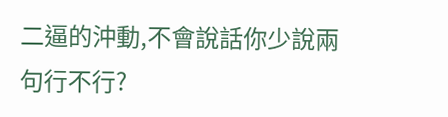二逼的沖動,不會說話你少說兩句行不行?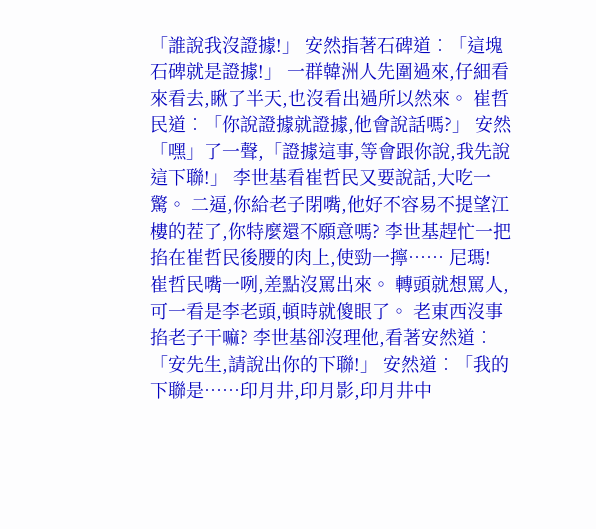「誰說我沒證據!」 安然指著石碑道︰「這塊石碑就是證據!」 一群韓洲人先圍過來,仔細看來看去,瞅了半天,也沒看出過所以然來。 崔哲民道︰「你說證據就證據,他會說話嗎?」 安然「嘿」了一聲,「證據這事,等會跟你說,我先說這下聯!」 李世基看崔哲民又要說話,大吃一驚。 二逼,你給老子閉嘴,他好不容易不提望江樓的茬了,你特麼還不願意嗎? 李世基趕忙一把掐在崔哲民後腰的肉上,使勁一擰…… 尼瑪! 崔哲民嘴一咧,差點沒罵出來。 轉頭就想罵人,可一看是李老頭,頓時就傻眼了。 老東西沒事掐老子干嘛? 李世基卻沒理他,看著安然道︰「安先生,請說出你的下聯!」 安然道︰「我的下聯是……印月井,印月影,印月井中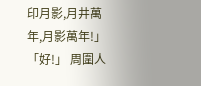印月影,月井萬年,月影萬年!」 「好!」 周圍人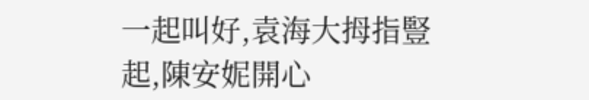一起叫好,袁海大拇指豎起,陳安妮開心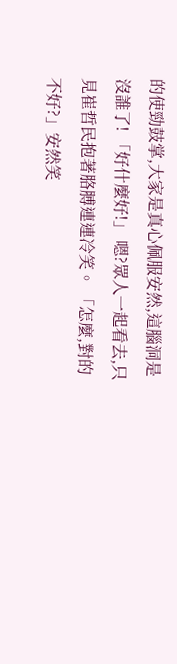的使勁鼓掌,大家是真心佩服安然,這腦洞是沒誰了! 「好什麼好!」 嗯?眾人一起看去,只見崔哲民抱著胳膊連連冷笑。 「怎麼,對的不好?」安然笑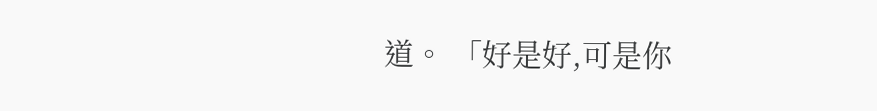道。 「好是好,可是你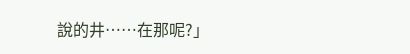說的井……在那呢?」